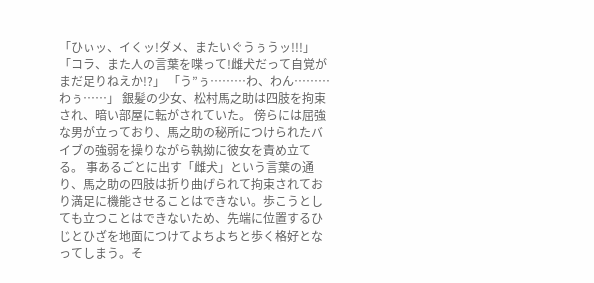「ひぃッ、イくッ!ダメ、またいぐうぅうッ!!!」 「コラ、また人の言葉を喋って!雌犬だって自覚がまだ足りねえか!?」 「う”ぅ………わ、わん………わぅ……」 銀髪の少女、松村馬之助は四肢を拘束され、暗い部屋に転がされていた。 傍らには屈強な男が立っており、馬之助の秘所につけられたバイブの強弱を操りながら執拗に彼女を責め立てる。 事あるごとに出す「雌犬」という言葉の通り、馬之助の四肢は折り曲げられて拘束されており満足に機能させることはできない。歩こうとしても立つことはできないため、先端に位置するひじとひざを地面につけてよちよちと歩く格好となってしまう。そ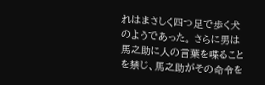れはまさしく四つ足で歩く犬のようであった。 さらに男は馬之助に人の言葉を喋ることを禁じ、馬之助がその命令を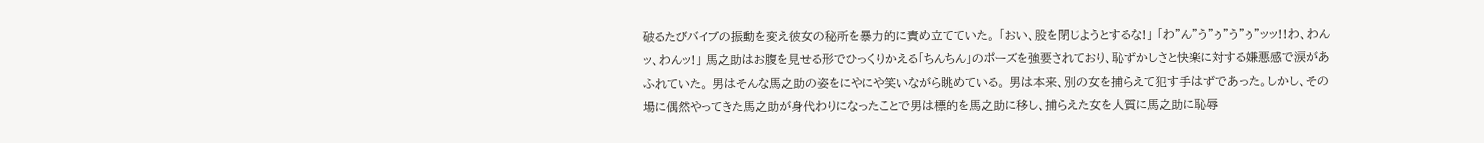破るたびバイブの振動を変え彼女の秘所を暴力的に責め立てていた。 「おい、股を閉じようとするな!」 「わ”ん”う”ぅ”う”ぅ”ッッ!!わ、わんッ、わんッ!」 馬之助はお腹を見せる形でひっくりかえる「ちんちん」のポーズを強要されており、恥ずかしさと快楽に対する嫌悪感で涙があふれていた。 男はそんな馬之助の姿をにやにや笑いながら眺めている。 男は本来、別の女を捕らえて犯す手はずであった。しかし、その場に偶然やってきた馬之助が身代わりになったことで男は標的を馬之助に移し、捕らえた女を人質に馬之助に恥辱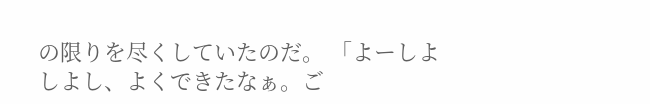の限りを尽くしていたのだ。 「よーしよしよし、よくできたなぁ。ご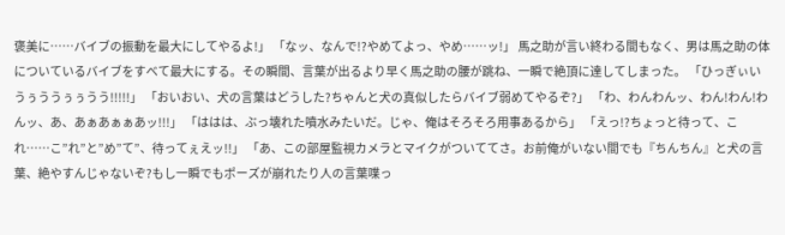褒美に……バイブの振動を最大にしてやるよ!」 「なッ、なんで!?やめてよっ、やめ……ッ!」 馬之助が言い終わる間もなく、男は馬之助の体についているバイブをすべて最大にする。その瞬間、言葉が出るより早く馬之助の腰が跳ね、一瞬で絶頂に達してしまった。 「ひっぎぃいうぅううぅぅうう!!!!!」 「おいおい、犬の言葉はどうした?ちゃんと犬の真似したらバイブ弱めてやるぞ?」 「わ、わんわんッ、わん!わん!わんッ、あ、あぁあぁぁあッ!!!」 「ははは、ぶっ壊れた噴水みたいだ。じゃ、俺はそろそろ用事あるから」 「えっ!?ちょっと待って、これ……こ”れ”と”め”て”、待ってぇえッ!!」 「あ、この部屋監視カメラとマイクがついててさ。お前俺がいない間でも『ちんちん』と犬の言葉、絶やすんじゃないぞ?もし一瞬でもポーズが崩れたり人の言葉喋っ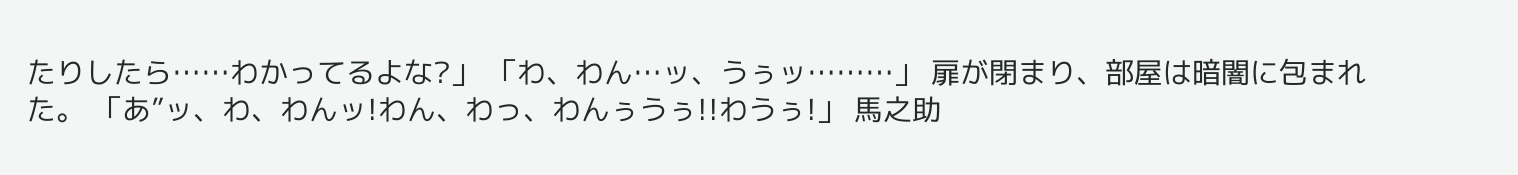たりしたら……わかってるよな?」 「わ、わん…ッ、うぅッ………」 扉が閉まり、部屋は暗闇に包まれた。 「あ”ッ、わ、わんッ!わん、わっ、わんぅうぅ!!わうぅ!」 馬之助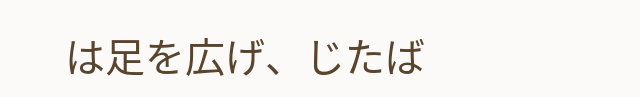は足を広げ、じたば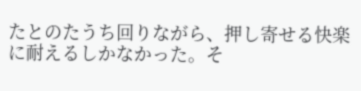たとのたうち回りながら、押し寄せる快楽に耐えるしかなかった。そ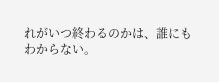れがいつ終わるのかは、誰にもわからない。